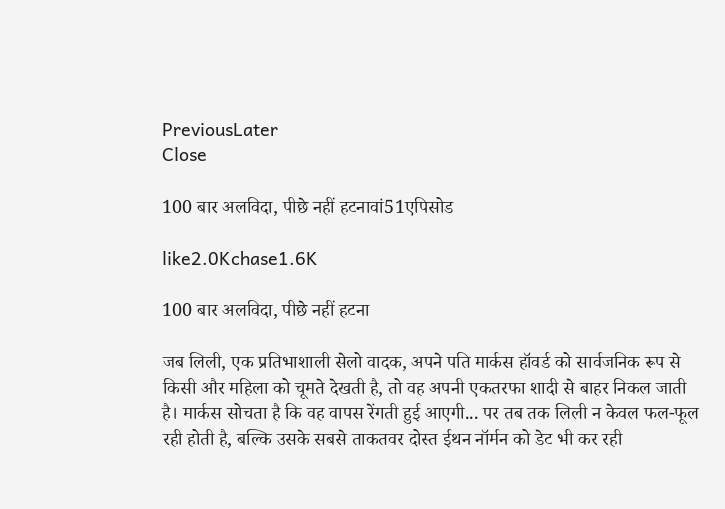PreviousLater
Close

100 बार अलविदा, पीछे नहीं हटनावां51एपिसोड

like2.0Kchase1.6K

100 बार अलविदा, पीछे नहीं हटना

जब लिली, एक प्रतिभाशाली सेलो वादक, अपने पति मार्कस हॉवर्ड को सार्वजनिक रूप से किसी और महिला को चूमते देखती है, तो वह अपनी एकतरफा शादी से बाहर निकल जाती है। मार्कस सोचता है कि वह वापस रेंगती हुई आएगी... पर तब तक लिली न केवल फल-फूल रही होती है, बल्कि उसके सबसे ताकतवर दोस्त ईथन नॉर्मन को डेट भी कर रही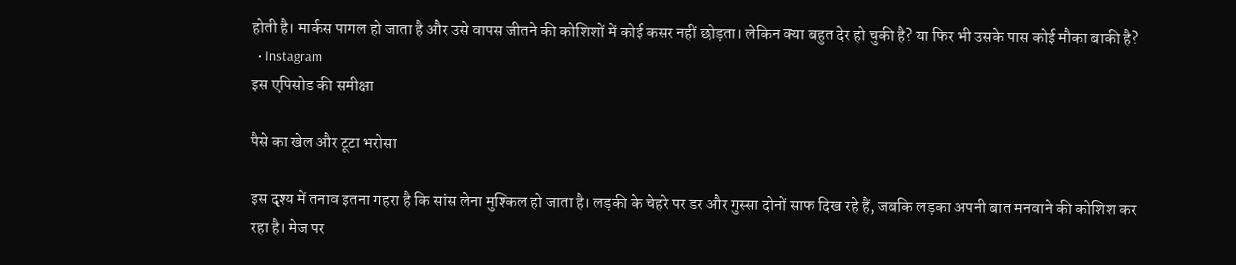होती है। मार्कस पागल हो जाता है और उसे वापस जीतने की कोशिशों में कोई कसर नहीं छोड़ता। लेकिन क्या बहुत देर हो चुकी है? या फिर भी उसके पास कोई मौका बाकी है?
  • Instagram
इस एपिसोड की समीक्षा

पैसे का खेल और टूटा भरोसा

इस दृश्य में तनाव इतना गहरा है कि सांस लेना मुश्किल हो जाता है। लड़की के चेहरे पर डर और गुस्सा दोनों साफ दिख रहे हैं, जबकि लड़का अपनी बात मनवाने की कोशिश कर रहा है। मेज पर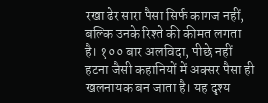रखा ढेर सारा पैसा सिर्फ कागज नहीं, बल्कि उनके रिश्ते की कीमत लगता है। १०० बार अलविदा, पीछे नहीं हटना जैसी कहानियों में अक्सर पैसा ही खलनायक बन जाता है। यह दृश्य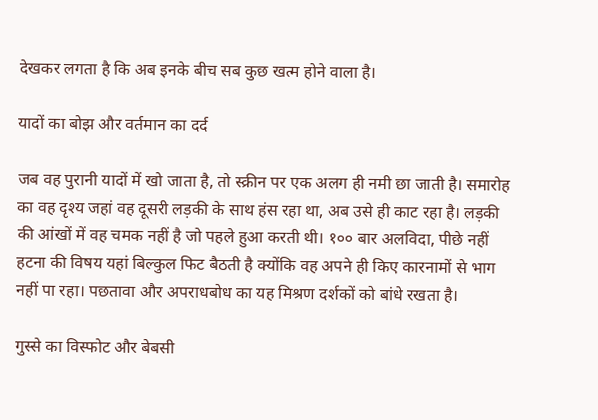देखकर लगता है कि अब इनके बीच सब कुछ खत्म होने वाला है।

यादों का बोझ और वर्तमान का दर्द

जब वह पुरानी यादों में खो जाता है, तो स्क्रीन पर एक अलग ही नमी छा जाती है। समारोह का वह दृश्य जहां वह दूसरी लड़की के साथ हंस रहा था, अब उसे ही काट रहा है। लड़की की आंखों में वह चमक नहीं है जो पहले हुआ करती थी। १०० बार अलविदा, पीछे नहीं हटना की विषय यहां बिल्कुल फिट बैठती है क्योंकि वह अपने ही किए कारनामों से भाग नहीं पा रहा। पछतावा और अपराधबोध का यह मिश्रण दर्शकों को बांधे रखता है।

गुस्से का विस्फोट और बेबसी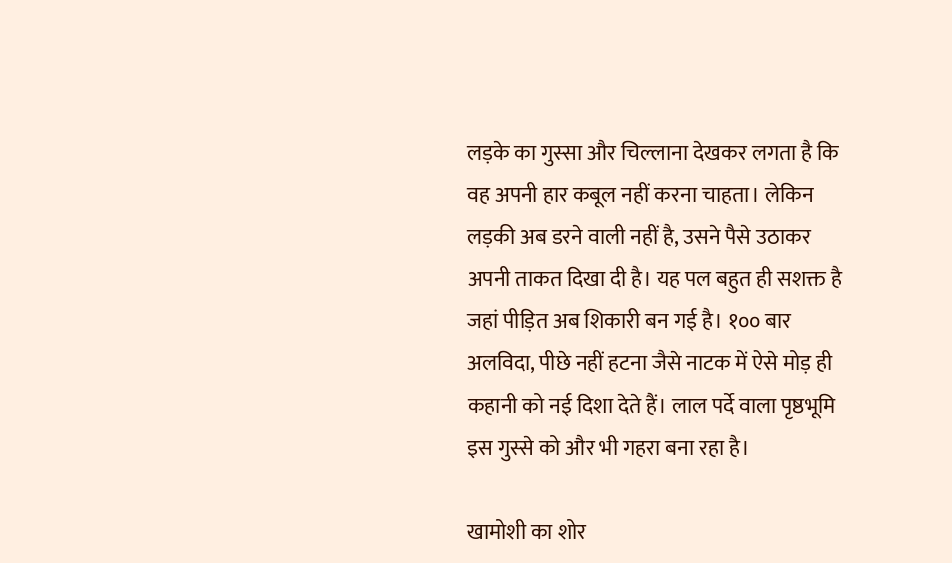लड़के का गुस्सा और चिल्लाना देखकर लगता है कि वह अपनी हार कबूल नहीं करना चाहता। लेकिन लड़की अब डरने वाली नहीं है, उसने पैसे उठाकर अपनी ताकत दिखा दी है। यह पल बहुत ही सशक्त है जहां पीड़ित अब शिकारी बन गई है। १०० बार अलविदा, पीछे नहीं हटना जैसे नाटक में ऐसे मोड़ ही कहानी को नई दिशा देते हैं। लाल पर्दे वाला पृष्ठभूमि इस गुस्से को और भी गहरा बना रहा है।

खामोशी का शोर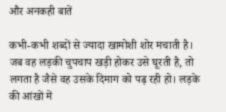और अनकही बातें

कभी-कभी शब्दों से ज्यादा खामोशी शोर मचाती है। जब वह लड़की चुपचाप खड़ी होकर उसे घूरती है, तो लगता है जैसे वह उसके दिमाग को पढ़ रही हो। लड़के की आंखों में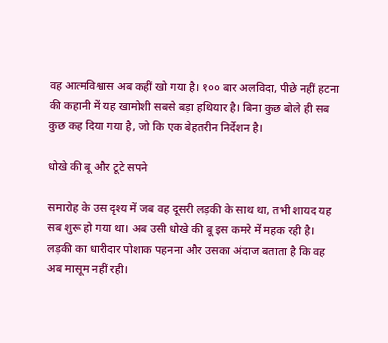वह आत्मविश्वास अब कहीं खो गया है। १०० बार अलविदा, पीछे नहीं हटना की कहानी में यह खामोशी सबसे बड़ा हथियार है। बिना कुछ बोले ही सब कुछ कह दिया गया है, जो कि एक बेहतरीन निर्देशन है।

धोखे की बू और टूटे सपने

समारोह के उस दृश्य में जब वह दूसरी लड़की के साथ था, तभी शायद यह सब शुरू हो गया था। अब उसी धोखे की बू इस कमरे में महक रही है। लड़की का धारीदार पोशाक पहनना और उसका अंदाज बताता है कि वह अब मासूम नहीं रही।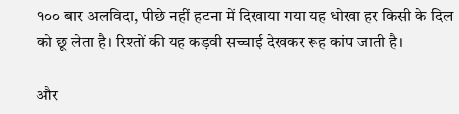१०० बार अलविदा, पीछे नहीं हटना में दिखाया गया यह धोखा हर किसी के दिल को छू लेता है। रिश्तों की यह कड़वी सच्चाई देखकर रूह कांप जाती है।

और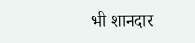भी शानदार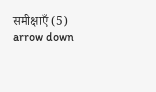समीक्षाएँ (5)
arrow down